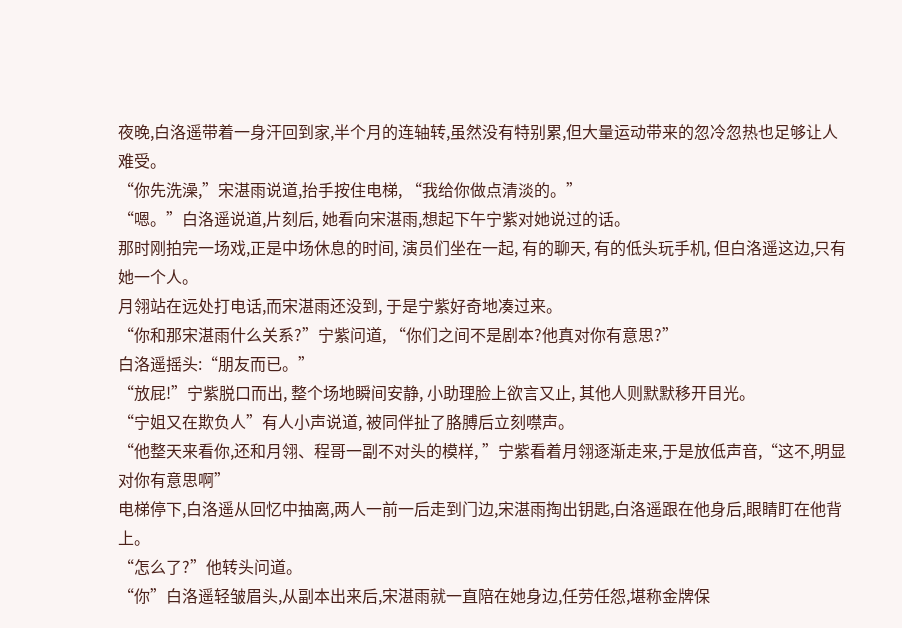夜晚,白洛遥带着一身汗回到家,半个月的连轴转,虽然没有特别累,但大量运动带来的忽冷忽热也足够让人难受。
“你先洗澡,”宋湛雨说道,抬手按住电梯, “我给你做点清淡的。”
“嗯。”白洛遥说道,片刻后, 她看向宋湛雨,想起下午宁紫对她说过的话。
那时刚拍完一场戏,正是中场休息的时间, 演员们坐在一起, 有的聊天, 有的低头玩手机, 但白洛遥这边,只有她一个人。
月翎站在远处打电话,而宋湛雨还没到, 于是宁紫好奇地凑过来。
“你和那宋湛雨什么关系?”宁紫问道, “你们之间不是剧本?他真对你有意思?”
白洛遥摇头:“朋友而已。”
“放屁!”宁紫脱口而出, 整个场地瞬间安静, 小助理脸上欲言又止, 其他人则默默移开目光。
“宁姐又在欺负人”有人小声说道, 被同伴扯了胳膊后立刻噤声。
“他整天来看你,还和月翎、程哥一副不对头的模样, ”宁紫看着月翎逐渐走来,于是放低声音,“这不,明显对你有意思啊”
电梯停下,白洛遥从回忆中抽离,两人一前一后走到门边,宋湛雨掏出钥匙,白洛遥跟在他身后,眼睛盯在他背上。
“怎么了?”他转头问道。
“你”白洛遥轻皱眉头,从副本出来后,宋湛雨就一直陪在她身边,任劳任怨,堪称金牌保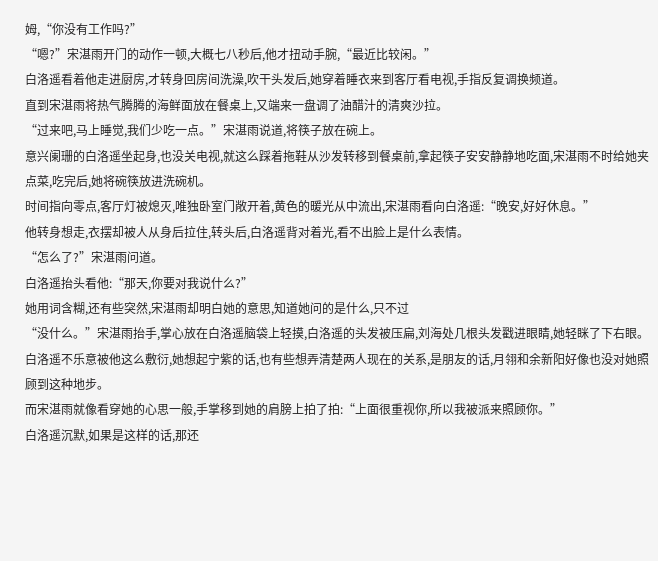姆,“你没有工作吗?”
“嗯?”宋湛雨开门的动作一顿,大概七八秒后,他才扭动手腕,“最近比较闲。”
白洛遥看着他走进厨房,才转身回房间洗澡,吹干头发后,她穿着睡衣来到客厅看电视,手指反复调换频道。
直到宋湛雨将热气腾腾的海鲜面放在餐桌上,又端来一盘调了油醋汁的清爽沙拉。
“过来吧,马上睡觉,我们少吃一点。”宋湛雨说道,将筷子放在碗上。
意兴阑珊的白洛遥坐起身,也没关电视,就这么踩着拖鞋从沙发转移到餐桌前,拿起筷子安安静静地吃面,宋湛雨不时给她夹点菜,吃完后,她将碗筷放进洗碗机。
时间指向零点,客厅灯被熄灭,唯独卧室门敞开着,黄色的暖光从中流出,宋湛雨看向白洛遥:“晚安,好好休息。”
他转身想走,衣摆却被人从身后拉住,转头后,白洛遥背对着光,看不出脸上是什么表情。
“怎么了?”宋湛雨问道。
白洛遥抬头看他:“那天,你要对我说什么?”
她用词含糊,还有些突然,宋湛雨却明白她的意思,知道她问的是什么,只不过
“没什么。”宋湛雨抬手,掌心放在白洛遥脑袋上轻摸,白洛遥的头发被压扁,刘海处几根头发戳进眼睛,她轻眯了下右眼。
白洛遥不乐意被他这么敷衍,她想起宁紫的话,也有些想弄清楚两人现在的关系,是朋友的话,月翎和余新阳好像也没对她照顾到这种地步。
而宋湛雨就像看穿她的心思一般,手掌移到她的肩膀上拍了拍:“上面很重视你,所以我被派来照顾你。”
白洛遥沉默,如果是这样的话,那还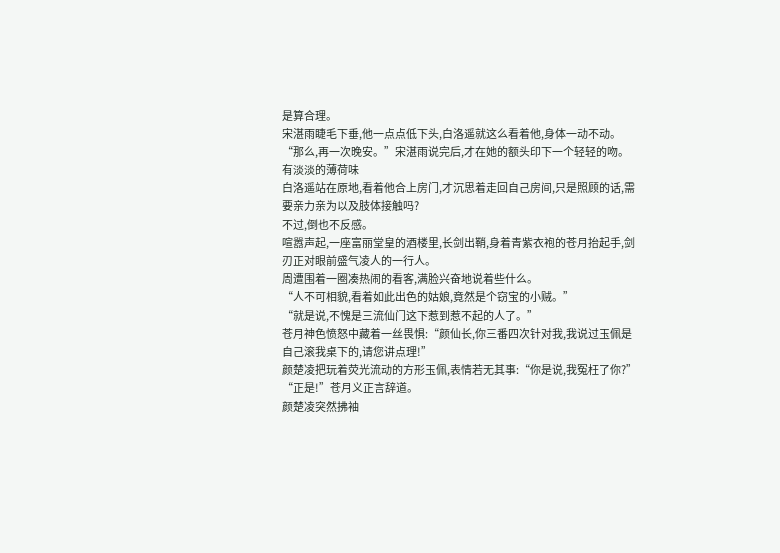是算合理。
宋湛雨睫毛下垂,他一点点低下头,白洛遥就这么看着他,身体一动不动。
“那么,再一次晚安。”宋湛雨说完后,才在她的额头印下一个轻轻的吻。
有淡淡的薄荷味
白洛遥站在原地,看着他合上房门,才沉思着走回自己房间,只是照顾的话,需要亲力亲为以及肢体接触吗?
不过,倒也不反感。
喧嚣声起,一座富丽堂皇的酒楼里,长剑出鞘,身着青紫衣袍的苍月抬起手,剑刃正对眼前盛气凌人的一行人。
周遭围着一圈凑热闹的看客,满脸兴奋地说着些什么。
“人不可相貌,看着如此出色的姑娘,竟然是个窃宝的小贼。”
“就是说,不愧是三流仙门这下惹到惹不起的人了。”
苍月神色愤怒中藏着一丝畏惧:“颜仙长,你三番四次针对我,我说过玉佩是自己滚我桌下的,请您讲点理!”
颜楚凌把玩着荧光流动的方形玉佩,表情若无其事:“你是说,我冤枉了你?”
“正是!”苍月义正言辞道。
颜楚凌突然拂袖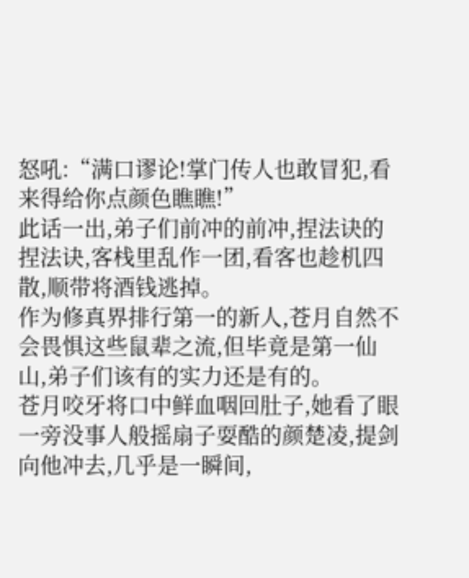怒吼:“满口谬论!掌门传人也敢冒犯,看来得给你点颜色瞧瞧!”
此话一出,弟子们前冲的前冲,捏法诀的捏法诀,客栈里乱作一团,看客也趁机四散,顺带将酒钱逃掉。
作为修真界排行第一的新人,苍月自然不会畏惧这些鼠辈之流,但毕竟是第一仙山,弟子们该有的实力还是有的。
苍月咬牙将口中鲜血咽回肚子,她看了眼一旁没事人般摇扇子耍酷的颜楚凌,提剑向他冲去,几乎是一瞬间,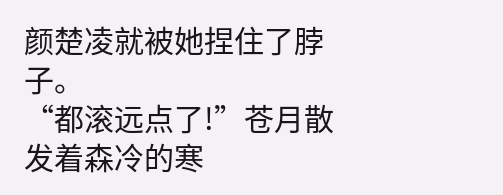颜楚凌就被她捏住了脖子。
“都滚远点了!”苍月散发着森冷的寒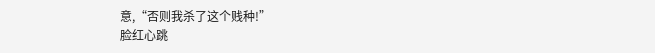意,“否则我杀了这个贱种!”
脸红心跳